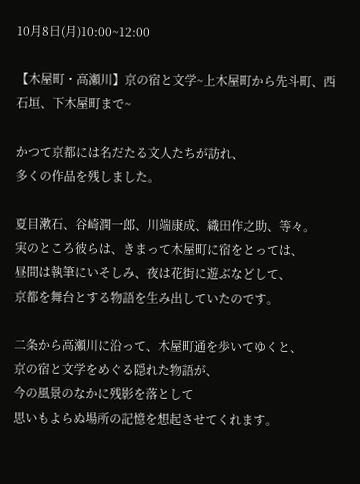10月8日(月)10:00~12:00

【木屋町・高瀬川】京の宿と文学~上木屋町から先斗町、西石垣、下木屋町まで~

かつて京都には名だたる文人たちが訪れ、
多くの作品を残しました。

夏目漱石、谷崎潤一郎、川端康成、織田作之助、等々。
実のところ彼らは、きまって木屋町に宿をとっては、
昼間は執筆にいそしみ、夜は花街に遊ぶなどして、
京都を舞台とする物語を生み出していたのです。

二条から高瀬川に沿って、木屋町通を歩いてゆくと、
京の宿と文学をめぐる隠れた物語が、
今の風景のなかに残影を落として
思いもよらぬ場所の記憶を想起させてくれます。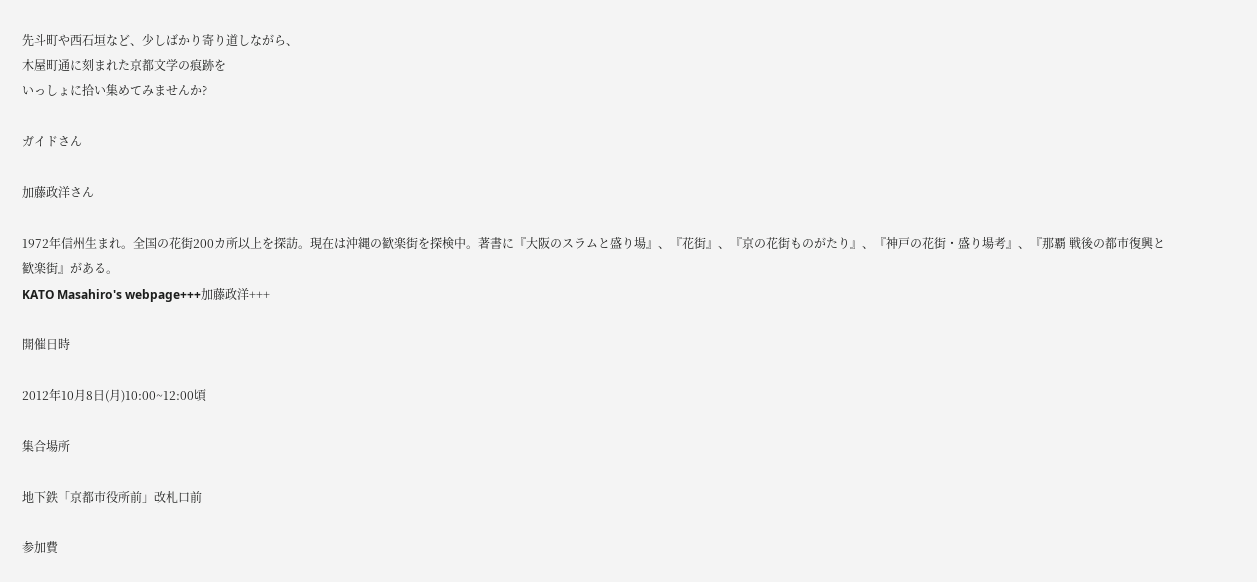先斗町や西石垣など、少しばかり寄り道しながら、
木屋町通に刻まれた京都文学の痕跡を
いっしょに拾い集めてみませんか?

ガイドさん

加藤政洋さん

1972年信州生まれ。全国の花街200カ所以上を探訪。現在は沖縄の歓楽街を探検中。著書に『大阪のスラムと盛り場』、『花街』、『京の花街ものがたり』、『神戸の花街・盛り場考』、『那覇 戦後の都市復興と歓楽街』がある。
KATO Masahiro's webpage+++加藤政洋+++

開催日時

2012年10月8日(月)10:00~12:00頃

集合場所

地下鉄「京都市役所前」改札口前

参加費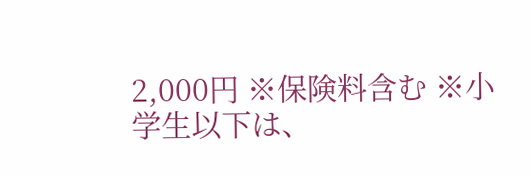2,000円 ※保険料含む ※小学生以下は、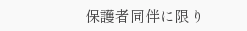保護者同伴に限り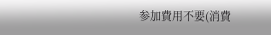参加費用不要(消費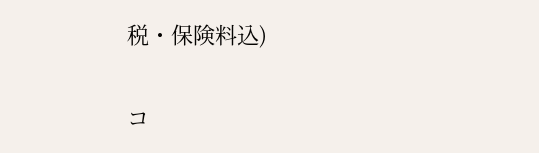税・保険料込)

コ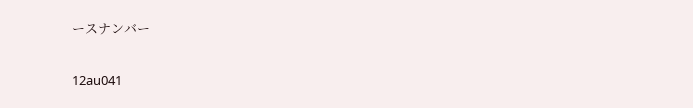ースナンバー

12au041